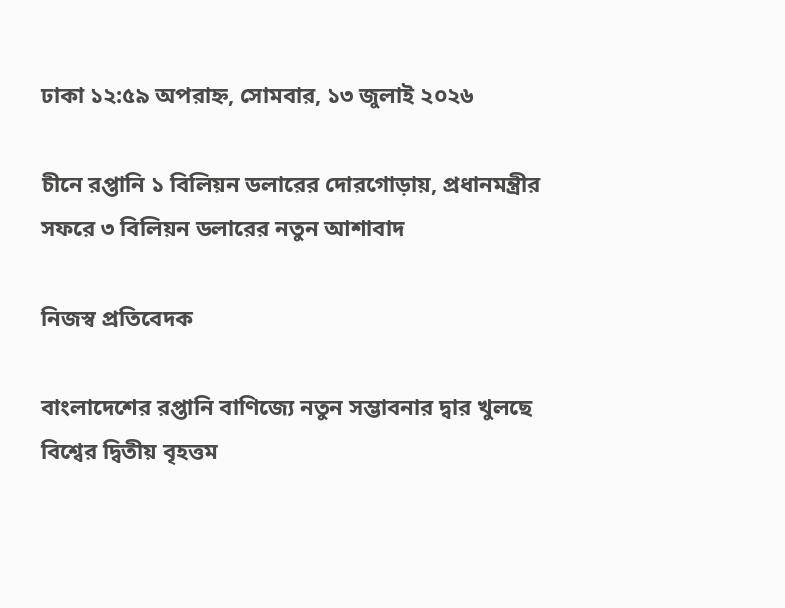ঢাকা ১২:৫৯ অপরাহ্ন, সোমবার, ১৩ জুলাই ২০২৬

চীনে রপ্তানি ১ বিলিয়ন ডলারের দোরগোড়ায়, প্রধানমন্ত্রীর সফরে ৩ বিলিয়ন ডলারের নতুন আশাবাদ

নিজস্ব প্রতিবেদক

বাংলাদেশের রপ্তানি বাণিজ্যে নতুন সম্ভাবনার দ্বার খুলছে বিশ্বের দ্বিতীয় বৃহত্তম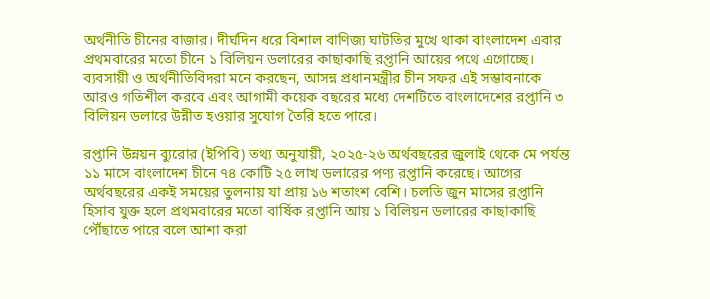অর্থনীতি চীনের বাজার। দীর্ঘদিন ধরে বিশাল বাণিজ্য ঘাটতির মুখে থাকা বাংলাদেশ এবার প্রথমবারের মতো চীনে ১ বিলিয়ন ডলারের কাছাকাছি রপ্তানি আয়ের পথে এগোচ্ছে। ব্যবসায়ী ও অর্থনীতিবিদরা মনে করছেন, আসন্ন প্রধানমন্ত্রীর চীন সফর এই সম্ভাবনাকে আরও গতিশীল করবে এবং আগামী কয়েক বছরের মধ্যে দেশটিতে বাংলাদেশের রপ্তানি ৩ বিলিয়ন ডলারে উন্নীত হওয়ার সুযোগ তৈরি হতে পারে।

রপ্তানি উন্নয়ন ব্যুরোর (ইপিবি) তথ্য অনুযায়ী, ২০২৫-২৬ অর্থবছরের জুলাই থেকে মে পর্যন্ত ১১ মাসে বাংলাদেশ চীনে ৭৪ কোটি ২৫ লাখ ডলারের পণ্য রপ্তানি করেছে। আগের অর্থবছরের একই সময়ের তুলনায় যা প্রায় ১৬ শতাংশ বেশি। চলতি জুন মাসের রপ্তানি হিসাব যুক্ত হলে প্রথমবারের মতো বার্ষিক রপ্তানি আয় ১ বিলিয়ন ডলারের কাছাকাছি পৌঁছাতে পারে বলে আশা করা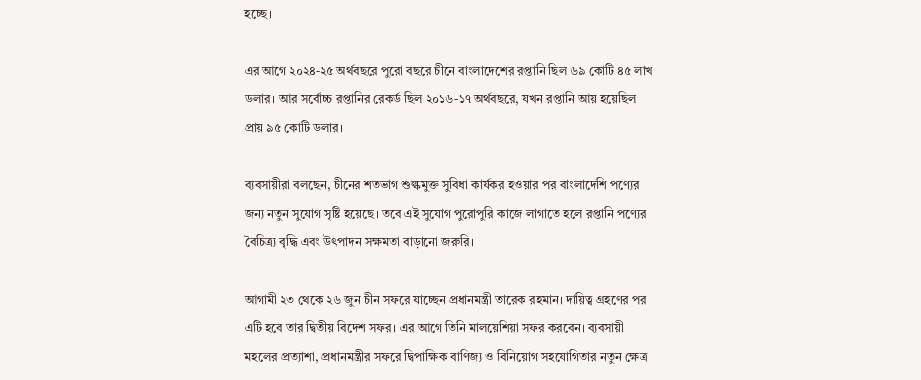হচ্ছে।

এর আগে ২০২৪-২৫ অর্থবছরে পুরো বছরে চীনে বাংলাদেশের রপ্তানি ছিল ৬৯ কোটি ৪৫ লাখ ডলার। আর সর্বোচ্চ রপ্তানির রেকর্ড ছিল ২০১৬-১৭ অর্থবছরে, যখন রপ্তানি আয় হয়েছিল প্রায় ৯৫ কোটি ডলার।

ব্যবসায়ীরা বলছেন, চীনের শতভাগ শুল্কমুক্ত সুবিধা কার্যকর হওয়ার পর বাংলাদেশি পণ্যের জন্য নতুন সুযোগ সৃষ্টি হয়েছে। তবে এই সুযোগ পুরোপুরি কাজে লাগাতে হলে রপ্তানি পণ্যের বৈচিত্র্য বৃদ্ধি এবং উৎপাদন সক্ষমতা বাড়ানো জরুরি।

আগামী ২৩ থেকে ২৬ জুন চীন সফরে যাচ্ছেন প্রধানমন্ত্রী তারেক রহমান। দায়িত্ব গ্রহণের পর এটি হবে তার দ্বিতীয় বিদেশ সফর। এর আগে তিনি মালয়েশিয়া সফর করবেন। ব্যবসায়ী মহলের প্রত্যাশা, প্রধানমন্ত্রীর সফরে দ্বিপাক্ষিক বাণিজ্য ও বিনিয়োগ সহযোগিতার নতুন ক্ষেত্র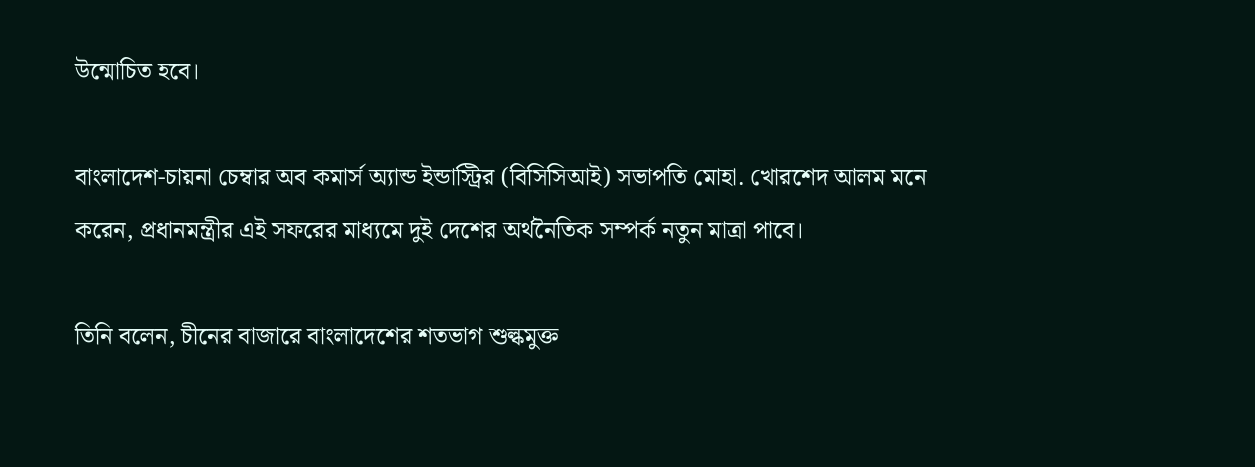উন্মোচিত হবে।

বাংলাদেশ-চায়না চেম্বার অব কমার্স অ্যান্ড ইন্ডাস্ট্রির (বিসিসিআই) সভাপতি মোহা. খোরশেদ আলম মনে করেন, প্রধানমন্ত্রীর এই সফরের মাধ্যমে দুই দেশের অর্থনৈতিক সম্পর্ক নতুন মাত্রা পাবে।

তিনি বলেন, চীনের বাজারে বাংলাদেশের শতভাগ শুল্কমুক্ত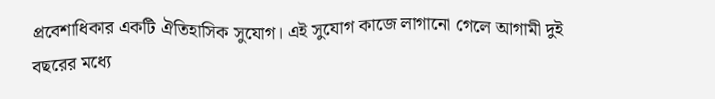প্রবেশাধিকার একটি ঐতিহাসিক সুযোগ। এই সুযোগ কাজে লাগানো গেলে আগামী দুই বছরের মধ্যে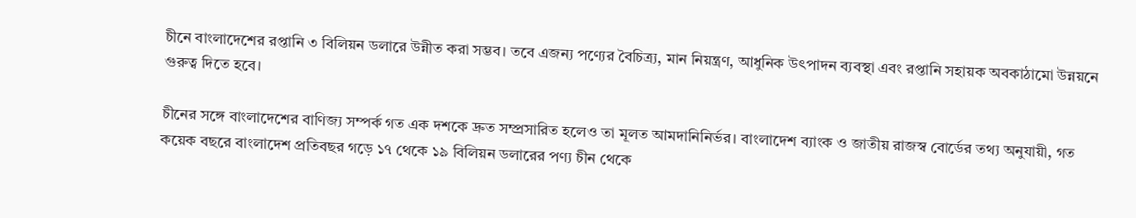চীনে বাংলাদেশের রপ্তানি ৩ বিলিয়ন ডলারে উন্নীত করা সম্ভব। তবে এজন্য পণ্যের বৈচিত্র্য, মান নিয়ন্ত্রণ, আধুনিক উৎপাদন ব্যবস্থা এবং রপ্তানি সহায়ক অবকাঠামো উন্নয়নে গুরুত্ব দিতে হবে।

চীনের সঙ্গে বাংলাদেশের বাণিজ্য সম্পর্ক গত এক দশকে দ্রুত সম্প্রসারিত হলেও তা মূলত আমদানিনির্ভর। বাংলাদেশ ব্যাংক ও জাতীয় রাজস্ব বোর্ডের তথ্য অনুযায়ী, গত কয়েক বছরে বাংলাদেশ প্রতিবছর গড়ে ১৭ থেকে ১৯ বিলিয়ন ডলারের পণ্য চীন থেকে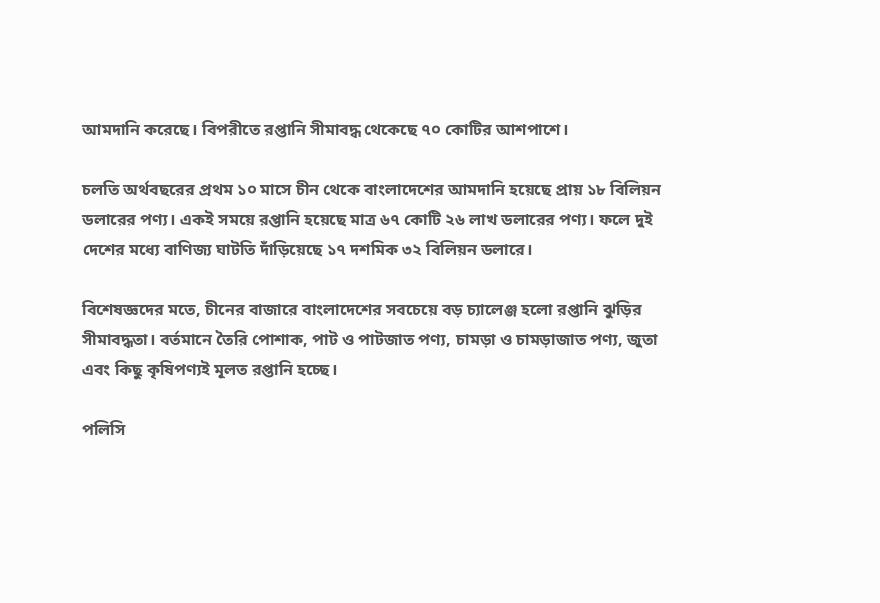আমদানি করেছে। বিপরীতে রপ্তানি সীমাবদ্ধ থেকেছে ৭০ কোটির আশপাশে।

চলতি অর্থবছরের প্রথম ১০ মাসে চীন থেকে বাংলাদেশের আমদানি হয়েছে প্রায় ১৮ বিলিয়ন ডলারের পণ্য। একই সময়ে রপ্তানি হয়েছে মাত্র ৬৭ কোটি ২৬ লাখ ডলারের পণ্য। ফলে দুই দেশের মধ্যে বাণিজ্য ঘাটতি দাঁড়িয়েছে ১৭ দশমিক ৩২ বিলিয়ন ডলারে।

বিশেষজ্ঞদের মতে, চীনের বাজারে বাংলাদেশের সবচেয়ে বড় চ্যালেঞ্জ হলো রপ্তানি ঝুড়ির সীমাবদ্ধতা। বর্তমানে তৈরি পোশাক, পাট ও পাটজাত পণ্য, চামড়া ও চামড়াজাত পণ্য, জুতা এবং কিছু কৃষিপণ্যই মূলত রপ্তানি হচ্ছে।

পলিসি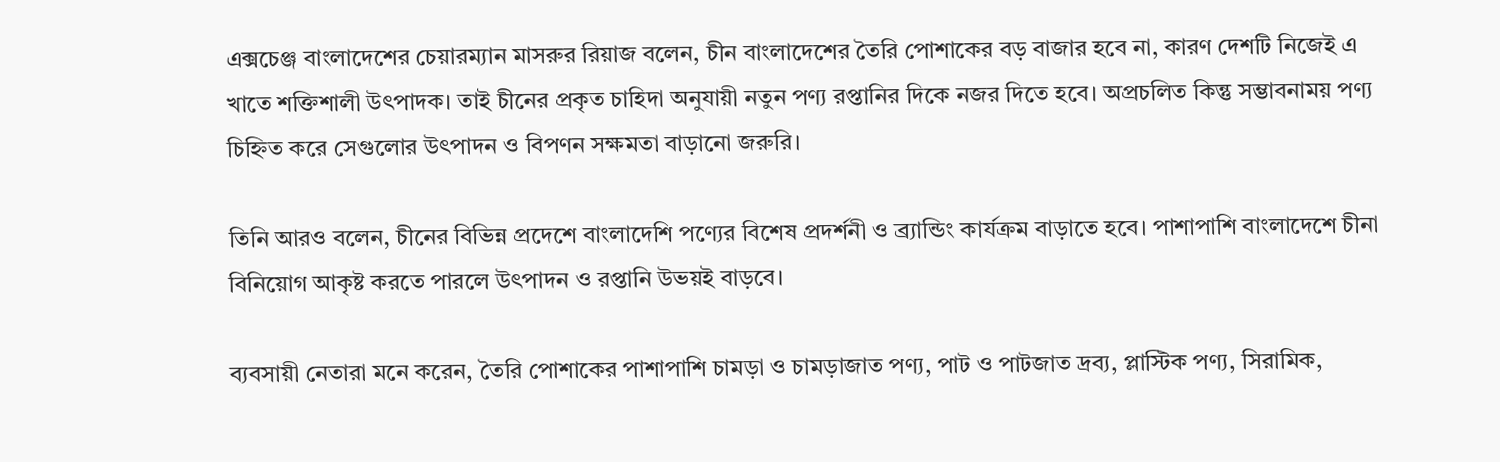এক্সচেঞ্জ বাংলাদেশের চেয়ারম্যান মাসরুর রিয়াজ বলেন, চীন বাংলাদেশের তৈরি পোশাকের বড় বাজার হবে না, কারণ দেশটি নিজেই এ খাতে শক্তিশালী উৎপাদক। তাই চীনের প্রকৃত চাহিদা অনুযায়ী নতুন পণ্য রপ্তানির দিকে নজর দিতে হবে। অপ্রচলিত কিন্তু সম্ভাবনাময় পণ্য চিহ্নিত করে সেগুলোর উৎপাদন ও বিপণন সক্ষমতা বাড়ানো জরুরি।

তিনি আরও বলেন, চীনের বিভিন্ন প্রদেশে বাংলাদেশি পণ্যের বিশেষ প্রদর্শনী ও ব্র্যান্ডিং কার্যক্রম বাড়াতে হবে। পাশাপাশি বাংলাদেশে চীনা বিনিয়োগ আকৃষ্ট করতে পারলে উৎপাদন ও রপ্তানি উভয়ই বাড়বে।

ব্যবসায়ী নেতারা মনে করেন, তৈরি পোশাকের পাশাপাশি চামড়া ও চামড়াজাত পণ্য, পাট ও পাটজাত দ্রব্য, প্লাস্টিক পণ্য, সিরামিক,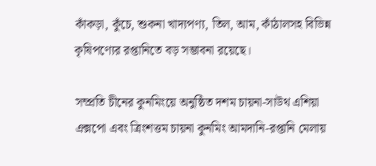কাঁকড়া, কুঁচে, শুকনা খাদ্যপণ্য, তিল, আম, কাঁঠালসহ বিভিন্ন কৃষিপণ্যের রপ্তানিতে বড় সম্ভাবনা রয়েছে।

সম্প্রতি চীনের কুনমিংয়ে অনুষ্ঠিত দশম চায়না-সাউথ এশিয়া এক্সপো এবং ত্রিংশত্তম চায়না কুনমিং আমদানি-রপ্তানি মেলায়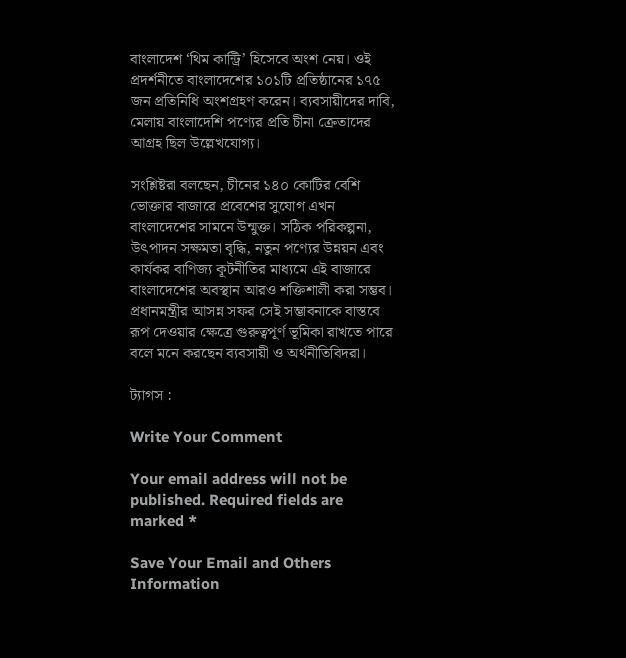বাংলাদেশ ‘থিম কান্ট্রি’ হিসেবে অংশ নেয়। ওই প্রদর্শনীতে বাংলাদেশের ১০১টি প্রতিষ্ঠানের ১৭৫ জন প্রতিনিধি অংশগ্রহণ করেন। ব্যবসায়ীদের দাবি, মেলায় বাংলাদেশি পণ্যের প্রতি চীনা ক্রেতাদের আগ্রহ ছিল উল্লেখযোগ্য।

সংশ্লিষ্টরা বলছেন, চীনের ১৪০ কোটির বেশি ভোক্তার বাজারে প্রবেশের সুযোগ এখন বাংলাদেশের সামনে উন্মুক্ত। সঠিক পরিকল্পনা, উৎপাদন সক্ষমতা বৃদ্ধি, নতুন পণ্যের উন্নয়ন এবং কার্যকর বাণিজ্য কূটনীতির মাধ্যমে এই বাজারে বাংলাদেশের অবস্থান আরও শক্তিশালী করা সম্ভব। প্রধানমন্ত্রীর আসন্ন সফর সেই সম্ভাবনাকে বাস্তবে রূপ দেওয়ার ক্ষেত্রে গুরুত্বপূর্ণ ভূমিকা রাখতে পারে বলে মনে করছেন ব্যবসায়ী ও অর্থনীতিবিদরা।

ট্যাগস :

Write Your Comment

Your email address will not be published. Required fields are marked *

Save Your Email and Others Information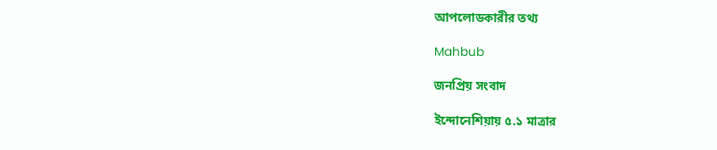আপলোডকারীর তথ্য

Mahbub

জনপ্রিয় সংবাদ

ইন্দোনেশিয়ায় ৫.১ মাত্রার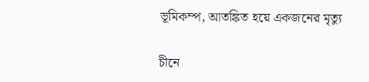ভূমিকম্প, আতঙ্কিত হয়ে একজনের মৃত্যু

চীনে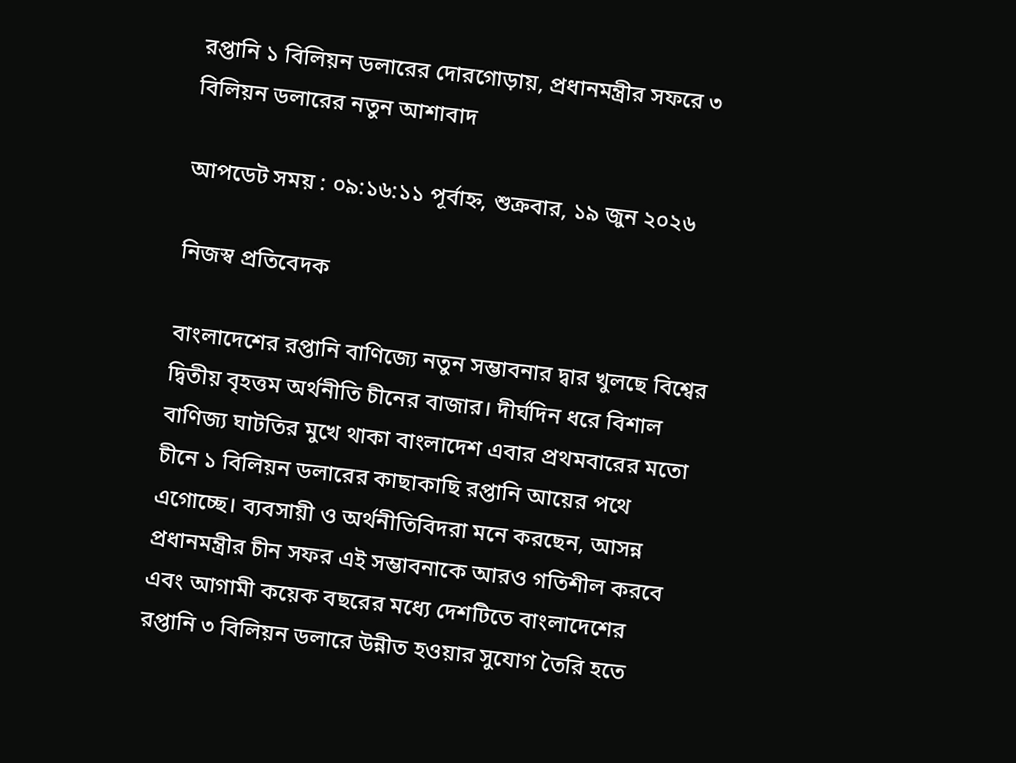রপ্তানি ১ বিলিয়ন ডলারের দোরগোড়ায়, প্রধানমন্ত্রীর সফরে ৩ বিলিয়ন ডলারের নতুন আশাবাদ

আপডেট সময় : ০৯:১৬:১১ পূর্বাহ্ন, শুক্রবার, ১৯ জুন ২০২৬

নিজস্ব প্রতিবেদক

বাংলাদেশের রপ্তানি বাণিজ্যে নতুন সম্ভাবনার দ্বার খুলছে বিশ্বের দ্বিতীয় বৃহত্তম অর্থনীতি চীনের বাজার। দীর্ঘদিন ধরে বিশাল বাণিজ্য ঘাটতির মুখে থাকা বাংলাদেশ এবার প্রথমবারের মতো চীনে ১ বিলিয়ন ডলারের কাছাকাছি রপ্তানি আয়ের পথে এগোচ্ছে। ব্যবসায়ী ও অর্থনীতিবিদরা মনে করছেন, আসন্ন প্রধানমন্ত্রীর চীন সফর এই সম্ভাবনাকে আরও গতিশীল করবে এবং আগামী কয়েক বছরের মধ্যে দেশটিতে বাংলাদেশের রপ্তানি ৩ বিলিয়ন ডলারে উন্নীত হওয়ার সুযোগ তৈরি হতে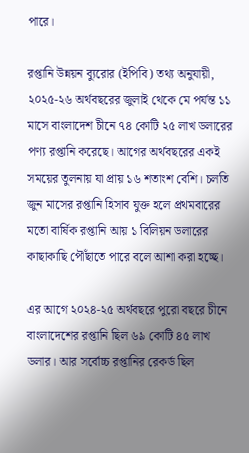পারে।

রপ্তানি উন্নয়ন ব্যুরোর (ইপিবি) তথ্য অনুযায়ী, ২০২৫-২৬ অর্থবছরের জুলাই থেকে মে পর্যন্ত ১১ মাসে বাংলাদেশ চীনে ৭৪ কোটি ২৫ লাখ ডলারের পণ্য রপ্তানি করেছে। আগের অর্থবছরের একই সময়ের তুলনায় যা প্রায় ১৬ শতাংশ বেশি। চলতি জুন মাসের রপ্তানি হিসাব যুক্ত হলে প্রথমবারের মতো বার্ষিক রপ্তানি আয় ১ বিলিয়ন ডলারের কাছাকাছি পৌঁছাতে পারে বলে আশা করা হচ্ছে।

এর আগে ২০২৪-২৫ অর্থবছরে পুরো বছরে চীনে বাংলাদেশের রপ্তানি ছিল ৬৯ কোটি ৪৫ লাখ ডলার। আর সর্বোচ্চ রপ্তানির রেকর্ড ছিল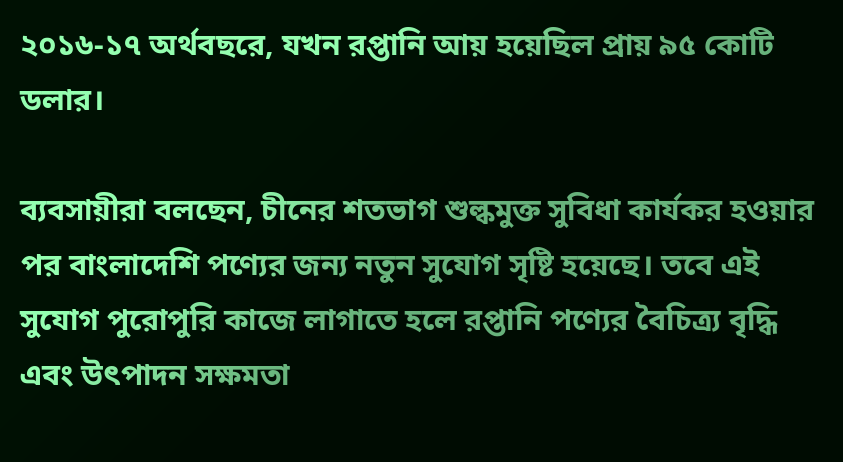২০১৬-১৭ অর্থবছরে, যখন রপ্তানি আয় হয়েছিল প্রায় ৯৫ কোটি ডলার।

ব্যবসায়ীরা বলছেন, চীনের শতভাগ শুল্কমুক্ত সুবিধা কার্যকর হওয়ার পর বাংলাদেশি পণ্যের জন্য নতুন সুযোগ সৃষ্টি হয়েছে। তবে এই সুযোগ পুরোপুরি কাজে লাগাতে হলে রপ্তানি পণ্যের বৈচিত্র্য বৃদ্ধি এবং উৎপাদন সক্ষমতা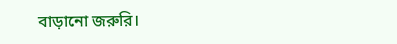বাড়ানো জরুরি।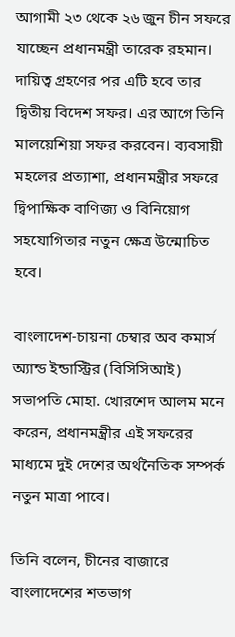আগামী ২৩ থেকে ২৬ জুন চীন সফরে যাচ্ছেন প্রধানমন্ত্রী তারেক রহমান। দায়িত্ব গ্রহণের পর এটি হবে তার দ্বিতীয় বিদেশ সফর। এর আগে তিনি মালয়েশিয়া সফর করবেন। ব্যবসায়ী মহলের প্রত্যাশা, প্রধানমন্ত্রীর সফরে দ্বিপাক্ষিক বাণিজ্য ও বিনিয়োগ সহযোগিতার নতুন ক্ষেত্র উন্মোচিত হবে।

বাংলাদেশ-চায়না চেম্বার অব কমার্স অ্যান্ড ইন্ডাস্ট্রির (বিসিসিআই) সভাপতি মোহা. খোরশেদ আলম মনে করেন, প্রধানমন্ত্রীর এই সফরের মাধ্যমে দুই দেশের অর্থনৈতিক সম্পর্ক নতুন মাত্রা পাবে।

তিনি বলেন, চীনের বাজারে বাংলাদেশের শতভাগ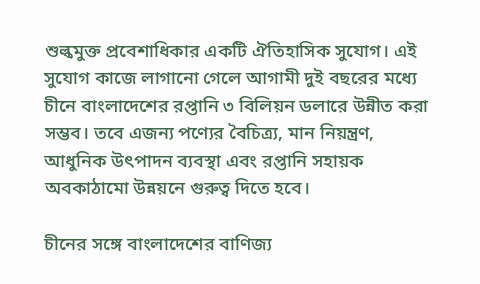শুল্কমুক্ত প্রবেশাধিকার একটি ঐতিহাসিক সুযোগ। এই সুযোগ কাজে লাগানো গেলে আগামী দুই বছরের মধ্যে চীনে বাংলাদেশের রপ্তানি ৩ বিলিয়ন ডলারে উন্নীত করা সম্ভব। তবে এজন্য পণ্যের বৈচিত্র্য, মান নিয়ন্ত্রণ, আধুনিক উৎপাদন ব্যবস্থা এবং রপ্তানি সহায়ক অবকাঠামো উন্নয়নে গুরুত্ব দিতে হবে।

চীনের সঙ্গে বাংলাদেশের বাণিজ্য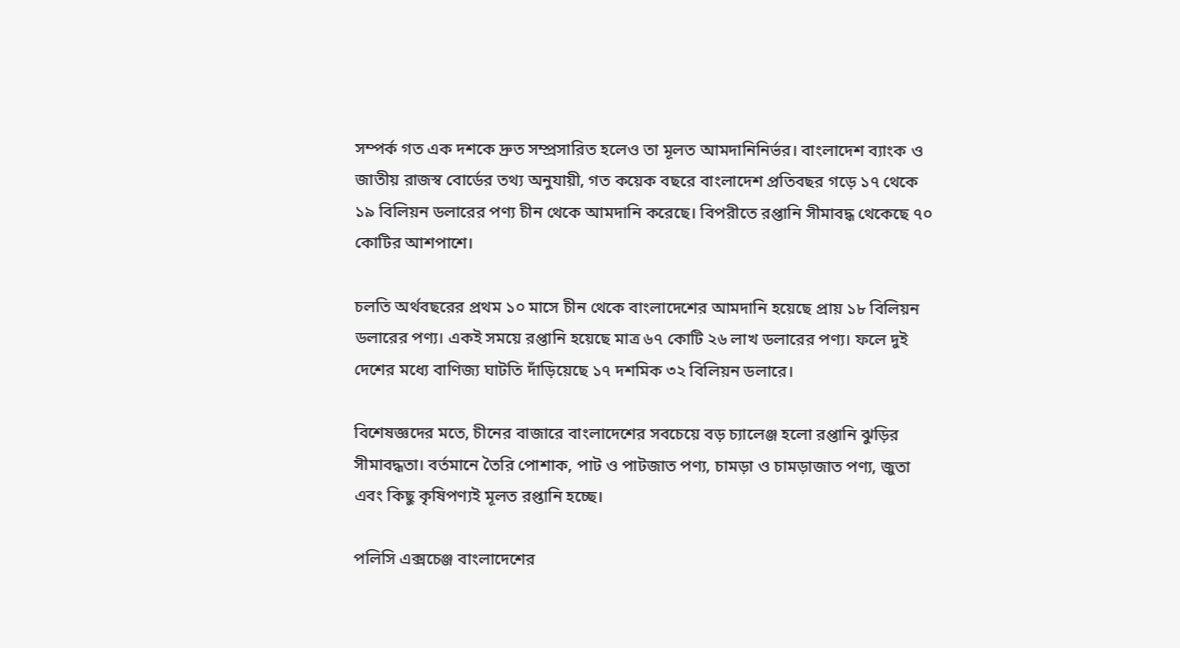সম্পর্ক গত এক দশকে দ্রুত সম্প্রসারিত হলেও তা মূলত আমদানিনির্ভর। বাংলাদেশ ব্যাংক ও জাতীয় রাজস্ব বোর্ডের তথ্য অনুযায়ী, গত কয়েক বছরে বাংলাদেশ প্রতিবছর গড়ে ১৭ থেকে ১৯ বিলিয়ন ডলারের পণ্য চীন থেকে আমদানি করেছে। বিপরীতে রপ্তানি সীমাবদ্ধ থেকেছে ৭০ কোটির আশপাশে।

চলতি অর্থবছরের প্রথম ১০ মাসে চীন থেকে বাংলাদেশের আমদানি হয়েছে প্রায় ১৮ বিলিয়ন ডলারের পণ্য। একই সময়ে রপ্তানি হয়েছে মাত্র ৬৭ কোটি ২৬ লাখ ডলারের পণ্য। ফলে দুই দেশের মধ্যে বাণিজ্য ঘাটতি দাঁড়িয়েছে ১৭ দশমিক ৩২ বিলিয়ন ডলারে।

বিশেষজ্ঞদের মতে, চীনের বাজারে বাংলাদেশের সবচেয়ে বড় চ্যালেঞ্জ হলো রপ্তানি ঝুড়ির সীমাবদ্ধতা। বর্তমানে তৈরি পোশাক, পাট ও পাটজাত পণ্য, চামড়া ও চামড়াজাত পণ্য, জুতা এবং কিছু কৃষিপণ্যই মূলত রপ্তানি হচ্ছে।

পলিসি এক্সচেঞ্জ বাংলাদেশের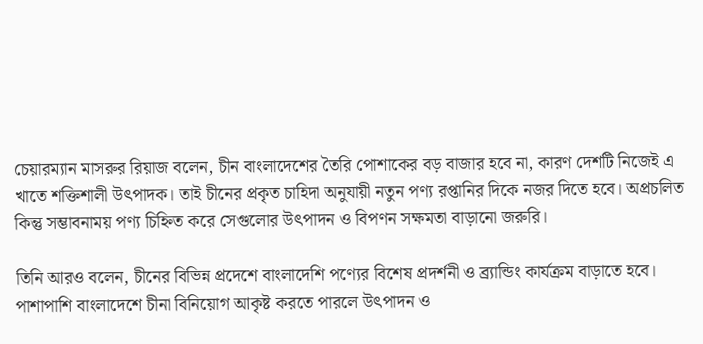চেয়ারম্যান মাসরুর রিয়াজ বলেন, চীন বাংলাদেশের তৈরি পোশাকের বড় বাজার হবে না, কারণ দেশটি নিজেই এ খাতে শক্তিশালী উৎপাদক। তাই চীনের প্রকৃত চাহিদা অনুযায়ী নতুন পণ্য রপ্তানির দিকে নজর দিতে হবে। অপ্রচলিত কিন্তু সম্ভাবনাময় পণ্য চিহ্নিত করে সেগুলোর উৎপাদন ও বিপণন সক্ষমতা বাড়ানো জরুরি।

তিনি আরও বলেন, চীনের বিভিন্ন প্রদেশে বাংলাদেশি পণ্যের বিশেষ প্রদর্শনী ও ব্র্যান্ডিং কার্যক্রম বাড়াতে হবে। পাশাপাশি বাংলাদেশে চীনা বিনিয়োগ আকৃষ্ট করতে পারলে উৎপাদন ও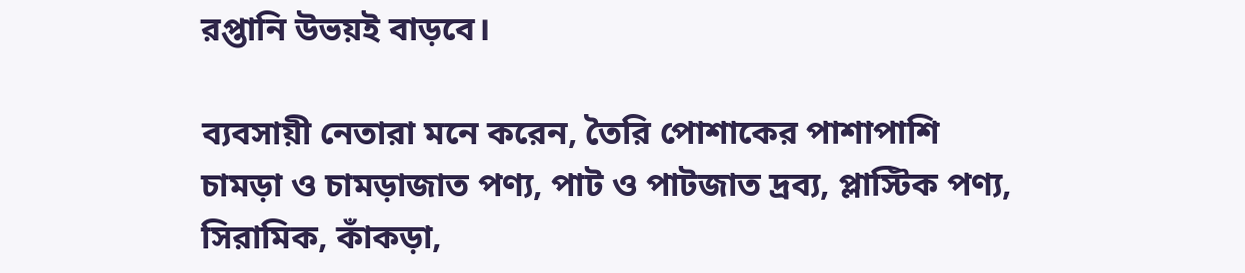রপ্তানি উভয়ই বাড়বে।

ব্যবসায়ী নেতারা মনে করেন, তৈরি পোশাকের পাশাপাশি চামড়া ও চামড়াজাত পণ্য, পাট ও পাটজাত দ্রব্য, প্লাস্টিক পণ্য, সিরামিক, কাঁকড়া,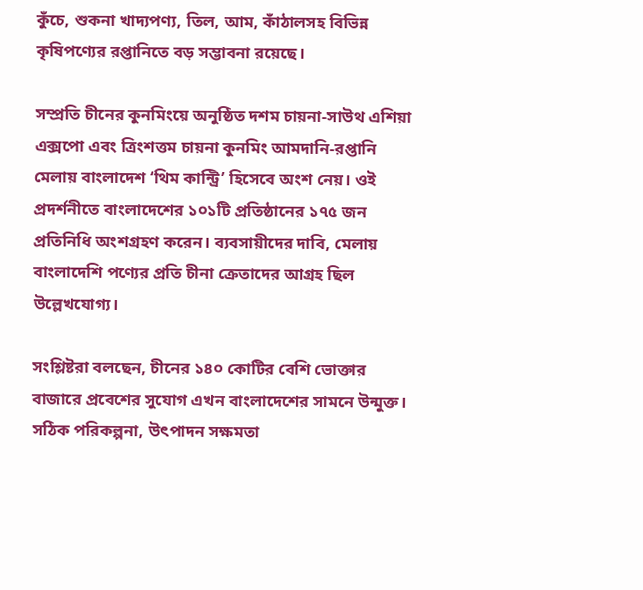কুঁচে, শুকনা খাদ্যপণ্য, তিল, আম, কাঁঠালসহ বিভিন্ন কৃষিপণ্যের রপ্তানিতে বড় সম্ভাবনা রয়েছে।

সম্প্রতি চীনের কুনমিংয়ে অনুষ্ঠিত দশম চায়না-সাউথ এশিয়া এক্সপো এবং ত্রিংশত্তম চায়না কুনমিং আমদানি-রপ্তানি মেলায় বাংলাদেশ ‘থিম কান্ট্রি’ হিসেবে অংশ নেয়। ওই প্রদর্শনীতে বাংলাদেশের ১০১টি প্রতিষ্ঠানের ১৭৫ জন প্রতিনিধি অংশগ্রহণ করেন। ব্যবসায়ীদের দাবি, মেলায় বাংলাদেশি পণ্যের প্রতি চীনা ক্রেতাদের আগ্রহ ছিল উল্লেখযোগ্য।

সংশ্লিষ্টরা বলছেন, চীনের ১৪০ কোটির বেশি ভোক্তার বাজারে প্রবেশের সুযোগ এখন বাংলাদেশের সামনে উন্মুক্ত। সঠিক পরিকল্পনা, উৎপাদন সক্ষমতা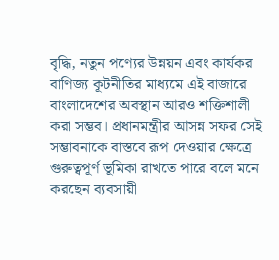বৃদ্ধি, নতুন পণ্যের উন্নয়ন এবং কার্যকর বাণিজ্য কূটনীতির মাধ্যমে এই বাজারে বাংলাদেশের অবস্থান আরও শক্তিশালী করা সম্ভব। প্রধানমন্ত্রীর আসন্ন সফর সেই সম্ভাবনাকে বাস্তবে রূপ দেওয়ার ক্ষেত্রে গুরুত্বপূর্ণ ভূমিকা রাখতে পারে বলে মনে করছেন ব্যবসায়ী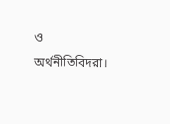ও অর্থনীতিবিদরা।